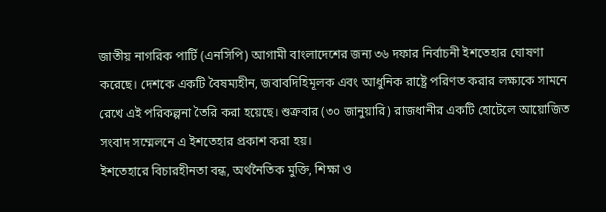জাতীয় নাগরিক পার্টি (এনসিপি) আগামী বাংলাদেশের জন্য ৩৬ দফার নির্বাচনী ইশতেহার ঘোষণা করেছে। দেশকে একটি বৈষম্যহীন, জবাবদিহিমূলক এবং আধুনিক রাষ্ট্রে পরিণত করার লক্ষ্যকে সামনে রেখে এই পরিকল্পনা তৈরি করা হয়েছে। শুক্রবার (৩০ জানুয়ারি) রাজধানীর একটি হোটেলে আয়োজিত সংবাদ সম্মেলনে এ ইশতেহার প্রকাশ করা হয়।
ইশতেহারে বিচারহীনতা বন্ধ, অর্থনৈতিক মুক্তি, শিক্ষা ও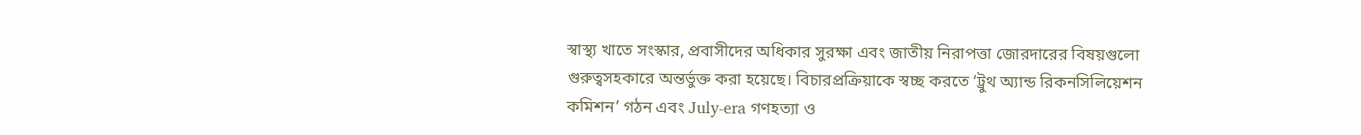স্বাস্থ্য খাতে সংস্কার, প্রবাসীদের অধিকার সুরক্ষা এবং জাতীয় নিরাপত্তা জোরদারের বিষয়গুলো গুরুত্বসহকারে অন্তর্ভুক্ত করা হয়েছে। বিচারপ্রক্রিয়াকে স্বচ্ছ করতে ‘ট্রুথ অ্যান্ড রিকনসিলিয়েশন কমিশন’ গঠন এবং July-era গণহত্যা ও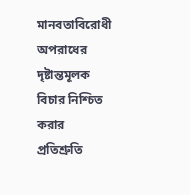মানবতাবিরোধী অপরাধের দৃষ্টান্তমূলক বিচার নিশ্চিত করার প্রতিশ্রুতি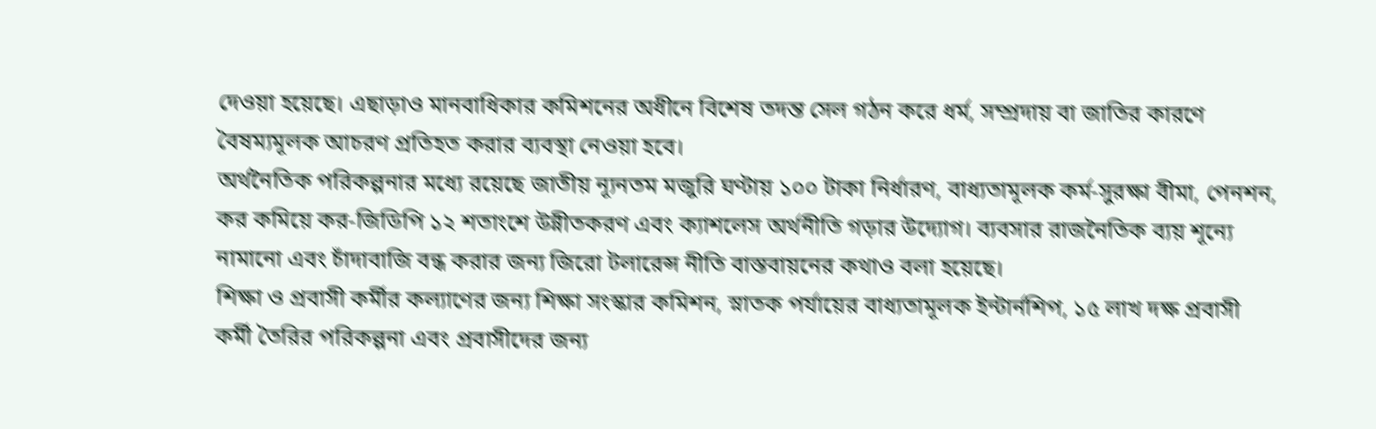দেওয়া হয়েছে। এছাড়াও মানবাধিকার কমিশনের অধীনে বিশেষ তদন্ত সেল গঠন করে ধর্ম, সম্প্রদায় বা জাতির কারণে বৈষম্যমূলক আচরণ প্রতিহত করার ব্যবস্থা নেওয়া হবে।
অর্থনৈতিক পরিকল্পনার মধ্যে রয়েছে জাতীয় ন্যূনতম মজুরি ঘণ্টায় ১০০ টাকা নির্ধারণ, বাধ্যতামূলক কর্ম-সুরক্ষা বীমা, পেনশন, কর কমিয়ে কর-জিডিপি ১২ শতাংশে উন্নীতকরণ এবং ক্যাশলেস অর্থনীতি গড়ার উদ্যোগ। ব্যবসার রাজনৈতিক ব্যয় শূন্যে নামানো এবং চাঁদাবাজি বন্ধ করার জন্য জিরো টলারেন্স নীতি বাস্তবায়নের কথাও বলা হয়েছে।
শিক্ষা ও প্রবাসী কর্মীর কল্যাণের জন্য শিক্ষা সংস্কার কমিশন, স্নাতক পর্যায়ের বাধ্যতামূলক ইন্টার্নশিপ, ১৫ লাখ দক্ষ প্রবাসী কর্মী তৈরির পরিকল্পনা এবং প্রবাসীদের জন্য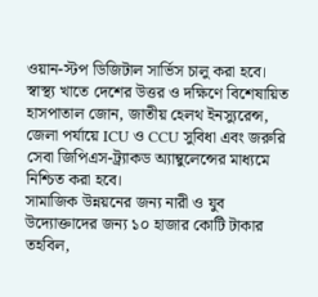ওয়ান-স্টপ ডিজিটাল সার্ভিস চালু করা হবে। স্বাস্থ্য খাতে দেশের উত্তর ও দক্ষিণে বিশেষায়িত হাসপাতাল জোন, জাতীয় হেলথ ইনস্যুরেন্স, জেলা পর্যায়ে ICU ও CCU সুবিধা এবং জরুরি সেবা জিপিএস-ট্র্যাকড অ্যাম্বুলেন্সের মাধ্যমে নিশ্চিত করা হবে।
সামাজিক উন্নয়নের জন্য নারী ও যুব উদ্যোক্তাদের জন্য ১০ হাজার কোটি টাকার তহবিল,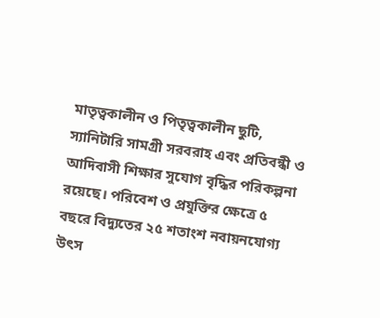মাতৃত্বকালীন ও পিতৃত্বকালীন ছুটি, স্যানিটারি সামগ্রী সরবরাহ এবং প্রতিবন্ধী ও আদিবাসী শিক্ষার সুযোগ বৃদ্ধির পরিকল্পনা রয়েছে। পরিবেশ ও প্রযুক্তির ক্ষেত্রে ৫ বছরে বিদ্যুতের ২৫ শতাংশ নবায়নযোগ্য উৎস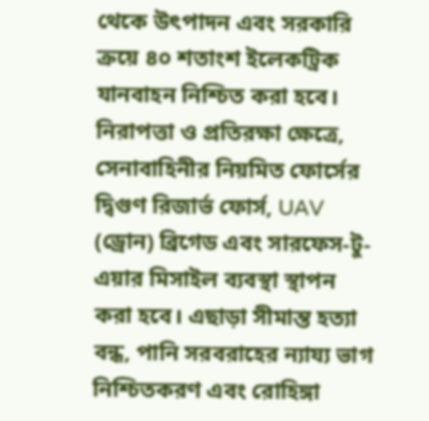থেকে উৎপাদন এবং সরকারি ক্রয়ে ৪০ শতাংশ ইলেকট্রিক যানবাহন নিশ্চিত করা হবে।
নিরাপত্তা ও প্রতিরক্ষা ক্ষেত্রে, সেনাবাহিনীর নিয়মিত ফোর্সের দ্বিগুণ রিজার্ভ ফোর্স, UAV (ড্রোন) ব্রিগেড এবং সারফেস-টু-এয়ার মিসাইল ব্যবস্থা স্থাপন করা হবে। এছাড়া সীমান্ত হত্যা বন্ধ, পানি সরবরাহের ন্যায্য ভাগ নিশ্চিতকরণ এবং রোহিঙ্গা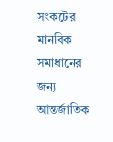সংকটের মানবিক সমাধানের জন্য আন্তর্জাতিক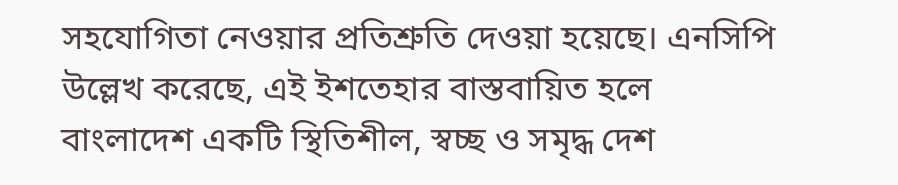সহযোগিতা নেওয়ার প্রতিশ্রুতি দেওয়া হয়েছে। এনসিপি উল্লেখ করেছে, এই ইশতেহার বাস্তবায়িত হলে বাংলাদেশ একটি স্থিতিশীল, স্বচ্ছ ও সমৃদ্ধ দেশ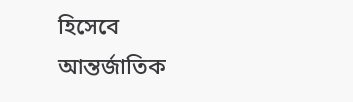হিসেবে আন্তর্জাতিক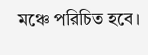মঞ্চে পরিচিত হবে।